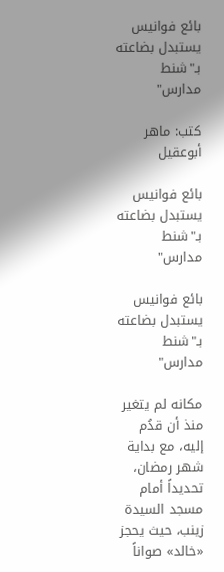بائع فوانيس يستبدل بضاعته بـ"شنط مدارس"

كتب: ماهر أبوعقيل

بائع فوانيس  يستبدل بضاعته بـ"شنط مدارس"

بائع فوانيس يستبدل بضاعته بـ"شنط مدارس"

مكانه لم يتغير منذ أن قدُم إليه، مع بداية شهر رمضان، تحديداً أمام مسجد السيدة زينب، حيث يحجز «خالد» صواناً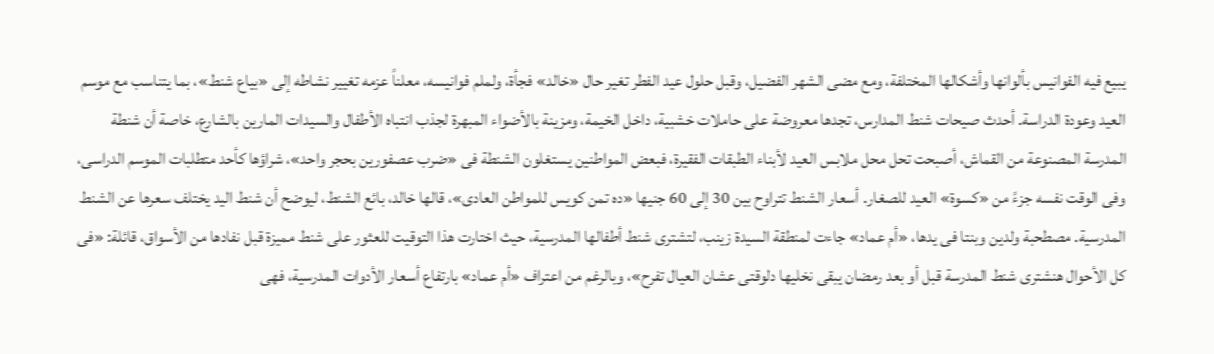يبيع فيه الفوانيس بألوانها وأشكالها المختلفة، ومع مضى الشهر الفضيل، وقبل حلول عيد الفطر تغير حال «خالد» فجأة، ولملم فوانيسه، معلناً عزمه تغيير نشاطه إلى «بياع شنط»، بما يتناسب مع موسم العيد وعودة الدراسة. أحدث صيحات شنط المدارس، تجدها معروضة على حاملات خشبية، داخل الخيمة، ومزينة بالأضواء المبهرة لجذب انتباه الأطفال والسيدات المارين بالشارع، خاصة أن شنطة المدرسة المصنوعة من القماش، أصبحت تحل محل ملابس العيد لأبناء الطبقات الفقيرة، فبعض المواطنين يستغلون الشنطة فى «ضرب عصفورين بحجر واحد»، شراؤها كأحد متطلبات الموسم الدراسى، وفى الوقت نفسه جزءً من «كسوة» العيد للصغار. أسعار الشنط تتراوح بين 30 إلى 60 جنيها «ده تمن كويس للمواطن العادى»، قالها خالد، بائع الشنط، ليوضح أن شنط اليد يختلف سعرها عن الشنط المدرسية. مصطحبة ولدين وبنتا فى يدها، «أم عماد» جاءت لمنطقة السيدة زينب، لتشترى شنط أطفالها المدرسية، حيث اختارت هذا التوقيت للعثور على شنط مميزة قبل نفادها من الأسواق، قائلة: «فى كل الأحوال هنشترى شنط المدرسة قبل أو بعد رمضان يبقى نخليها دلوقتى عشان العيال تفرح»، وبالرغم من اعتراف «أم عماد» بارتفاع أسعار الأدوات المدرسية، فهى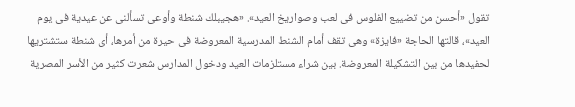تقول «أحسن من تضييع الفلوس فى لعب وصواريخ العيد». «هجيبلك شنطة وأوعى تسألنى عن عيدية فى يوم العيد»، قالتها الحاجة «فايزة» وهى تقف أمام الشنط المدرسية المعروضة فى حيرة من أمرها، أى شنطة ستشتريها لحفيدها من بين التشكيلة المعروضة. بين شراء مستلزمات العيد ودخول المدارس شعرت كثير من الأسر المصرية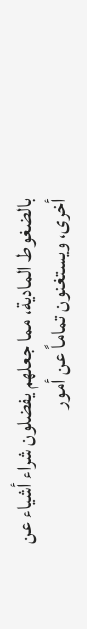بالضغوط المادية، مما جعلهم يفضلون شراء أشياء عن أخرى، ويستغنون تماماً عن أمور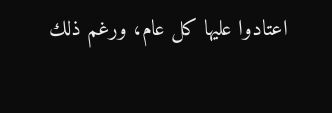اعتادوا عليها كل عام، ورغم ذلك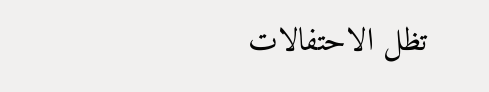تظل الاحتفالات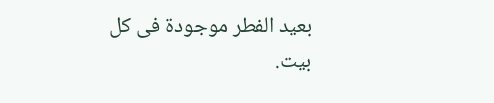بعيد الفطر موجودة فى كل بيت.